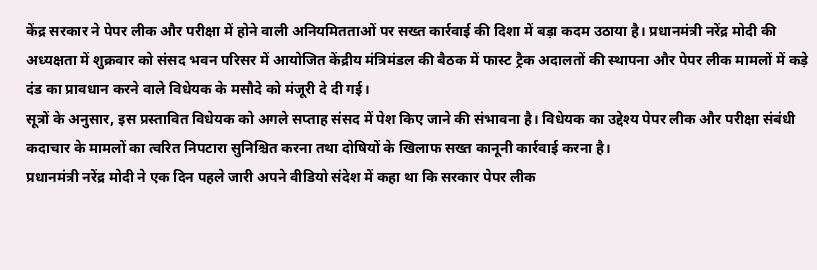केंद्र सरकार ने पेपर लीक और परीक्षा में होने वाली अनियमितताओं पर सख्त कार्रवाई की दिशा में बड़ा कदम उठाया है। प्रधानमंत्री नरेंद्र मोदी की अध्यक्षता में शुक्रवार को संसद भवन परिसर में आयोजित केंद्रीय मंत्रिमंडल की बैठक में फास्ट ट्रैक अदालतों की स्थापना और पेपर लीक मामलों में कड़े दंड का प्रावधान करने वाले विधेयक के मसौदे को मंजूरी दे दी गई।
सूत्रों के अनुसार, इस प्रस्तावित विधेयक को अगले सप्ताह संसद में पेश किए जाने की संभावना है। विधेयक का उद्देश्य पेपर लीक और परीक्षा संबंधी कदाचार के मामलों का त्वरित निपटारा सुनिश्चित करना तथा दोषियों के खिलाफ सख्त कानूनी कार्रवाई करना है।
प्रधानमंत्री नरेंद्र मोदी ने एक दिन पहले जारी अपने वीडियो संदेश में कहा था कि सरकार पेपर लीक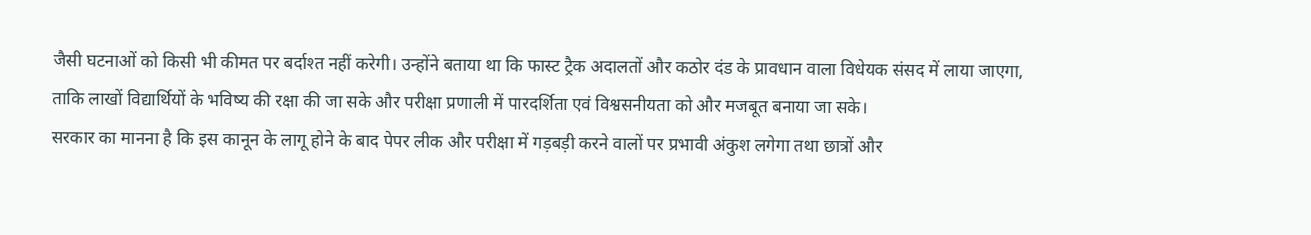जैसी घटनाओं को किसी भी कीमत पर बर्दाश्त नहीं करेगी। उन्होंने बताया था कि फास्ट ट्रैक अदालतों और कठोर दंड के प्रावधान वाला विधेयक संसद में लाया जाएगा, ताकि लाखों विद्यार्थियों के भविष्य की रक्षा की जा सके और परीक्षा प्रणाली में पारदर्शिता एवं विश्वसनीयता को और मजबूत बनाया जा सके।
सरकार का मानना है कि इस कानून के लागू होने के बाद पेपर लीक और परीक्षा में गड़बड़ी करने वालों पर प्रभावी अंकुश लगेगा तथा छात्रों और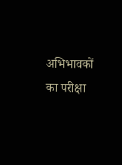अभिभावकों का परीक्षा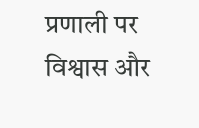प्रणाली पर विश्वास और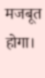मजबूत होगा।